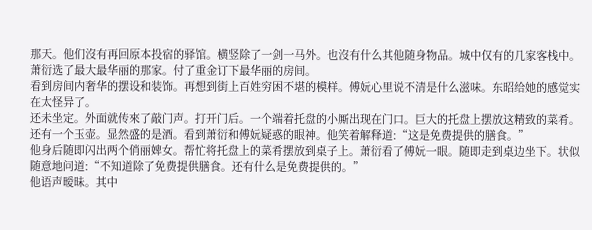那天。他们沒有再回原本投宿的驿馆。横竖除了一剑一马外。也沒有什么其他随身物品。城中仅有的几家客栈中。萧衍选了最大最华丽的那家。付了重金订下最华丽的房间。
看到房间内奢华的摆设和装饰。再想到街上百姓穷困不堪的模样。傅妧心里说不清是什么滋味。东昭给她的感觉实在太怪异了。
还未坐定。外面就传來了敲门声。打开门后。一个端着托盘的小厮出现在门口。巨大的托盘上摆放这精致的菜肴。还有一个玉壶。显然盛的是酒。看到萧衍和傅妧疑惑的眼神。他笑着解释道:“这是免费提供的膳食。”
他身后随即闪出两个俏丽婢女。帮忙将托盘上的菜肴摆放到桌子上。萧衍看了傅妧一眼。随即走到桌边坐下。状似随意地问道:“不知道除了免费提供膳食。还有什么是免费提供的。”
他语声暧昧。其中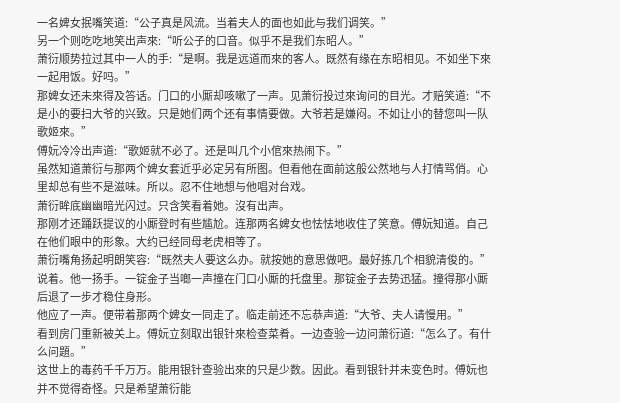一名婢女抿嘴笑道:“公子真是风流。当着夫人的面也如此与我们调笑。”
另一个则吃吃地笑出声來:“听公子的口音。似乎不是我们东昭人。”
萧衍顺势拉过其中一人的手:“是啊。我是远道而來的客人。既然有缘在东昭相见。不如坐下來一起用饭。好吗。”
那婢女还未來得及答话。门口的小厮却咳嗽了一声。见萧衍投过來询问的目光。才赔笑道:“不是小的要扫大爷的兴致。只是她们两个还有事情要做。大爷若是嫌闷。不如让小的替您叫一队歌姬來。”
傅妧冷冷出声道:“歌姬就不必了。还是叫几个小倌來热闹下。”
虽然知道萧衍与那两个婢女套近乎必定另有所图。但看他在面前这般公然地与人打情骂俏。心里却总有些不是滋味。所以。忍不住地想与他唱对台戏。
萧衍眸底幽幽暗光闪过。只含笑看着她。沒有出声。
那刚才还踊跃提议的小厮登时有些尴尬。连那两名婢女也怯怯地收住了笑意。傅妧知道。自己在他们眼中的形象。大约已经同母老虎相等了。
萧衍嘴角扬起明朗笑容:“既然夫人要这么办。就按她的意思做吧。最好拣几个相貌清俊的。”说着。他一扬手。一锭金子当啷一声撞在门口小厮的托盘里。那锭金子去势迅猛。撞得那小厮后退了一步才稳住身形。
他应了一声。便带着那两个婢女一同走了。临走前还不忘恭声道:“大爷、夫人请慢用。”
看到房门重新被关上。傅妧立刻取出银针來检查菜肴。一边查验一边问萧衍道:“怎么了。有什么问題。”
这世上的毒药千千万万。能用银针查验出來的只是少数。因此。看到银针并未变色时。傅妧也并不觉得奇怪。只是希望萧衍能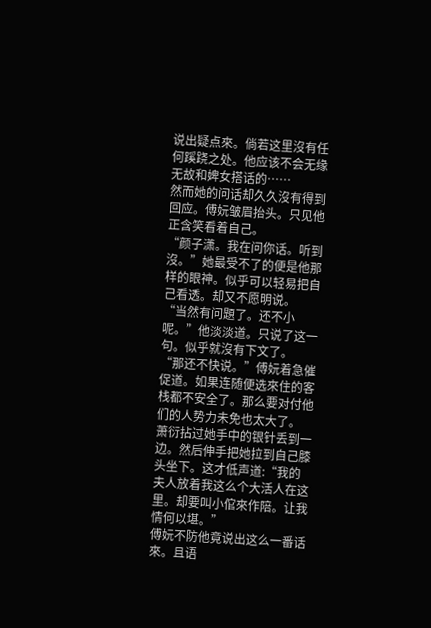说出疑点來。倘若这里沒有任何蹊跷之处。他应该不会无缘无故和婢女搭话的……
然而她的问话却久久沒有得到回应。傅妧皱眉抬头。只见他正含笑看着自己。
“颜子潇。我在问你话。听到沒。”她最受不了的便是他那样的眼神。似乎可以轻易把自己看透。却又不愿明说。
“当然有问題了。还不小呢。”他淡淡道。只说了这一句。似乎就沒有下文了。
“那还不快说。”傅妧着急催促道。如果连随便选來住的客栈都不安全了。那么要对付他们的人势力未免也太大了。
萧衍拈过她手中的银针丢到一边。然后伸手把她拉到自己膝头坐下。这才低声道:“我的夫人放着我这么个大活人在这里。却要叫小倌來作陪。让我情何以堪。”
傅妧不防他竟说出这么一番话來。且语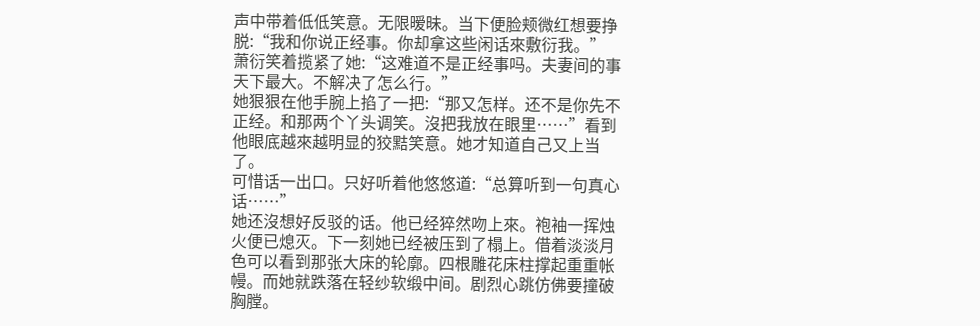声中带着低低笑意。无限暧昧。当下便脸颊微红想要挣脱:“我和你说正经事。你却拿这些闲话來敷衍我。”
萧衍笑着揽紧了她:“这难道不是正经事吗。夫妻间的事天下最大。不解决了怎么行。”
她狠狠在他手腕上掐了一把:“那又怎样。还不是你先不正经。和那两个丫头调笑。沒把我放在眼里……”看到他眼底越來越明显的狡黠笑意。她才知道自己又上当了。
可惜话一出口。只好听着他悠悠道:“总算听到一句真心话……”
她还沒想好反驳的话。他已经猝然吻上來。袍袖一挥烛火便已熄灭。下一刻她已经被压到了榻上。借着淡淡月色可以看到那张大床的轮廓。四根雕花床柱撑起重重帐幔。而她就跌落在轻纱软缎中间。剧烈心跳仿佛要撞破胸膛。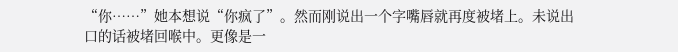“你……”她本想说“你疯了”。然而刚说出一个字嘴唇就再度被堵上。未说出口的话被堵回喉中。更像是一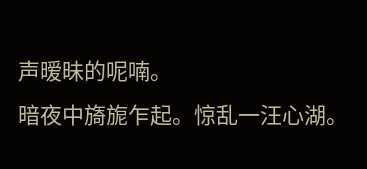声暧昧的呢喃。
暗夜中旖旎乍起。惊乱一汪心湖。